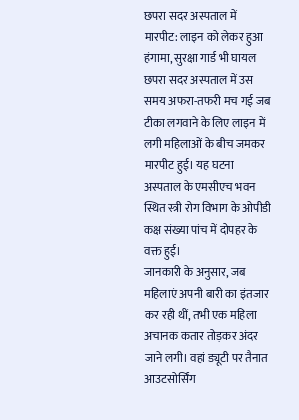छपरा सदर अस्पताल में मारपीट: लाइन को लेकर हुआ हंगामा, सुरक्षा गार्ड भी घायल
छपरा सदर अस्पताल में उस समय अफरा-तफरी मच गई जब टीका लगवाने के लिए लाइन में लगी महिलाओं के बीच जमकर मारपीट हुई। यह घटना अस्पताल के एमसीएच भवन स्थित स्त्री रोग विभाग के ओपीडी कक्ष संख्या पांच में दोपहर के वक्त हुई।
जानकारी के अनुसार, जब महिलाएं अपनी बारी का इंतजार कर रही थीं, तभी एक महिला अचानक कतार तोड़कर अंदर जाने लगी। वहां ड्यूटी पर तैनात आउटसोर्सिंग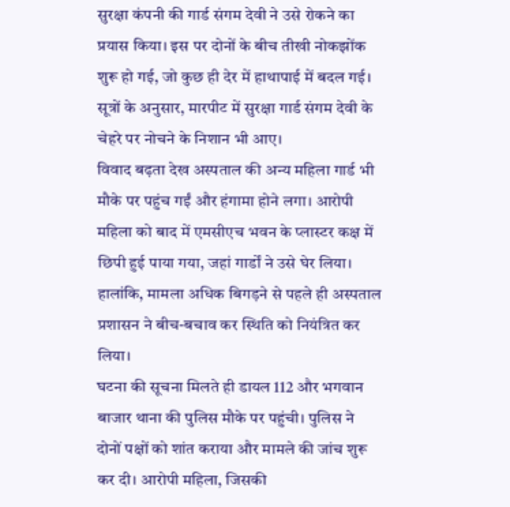सुरक्षा कंपनी की गार्ड संगम देवी ने उसे रोकने का प्रयास किया। इस पर दोनों के बीच तीखी नोकझोंक शुरू हो गई, जो कुछ ही देर में हाथापाई में बदल गई। सूत्रों के अनुसार, मारपीट में सुरक्षा गार्ड संगम देवी के चेहरे पर नोचने के निशान भी आए।
विवाद बढ़ता देख अस्पताल की अन्य महिला गार्ड भी मौके पर पहुंच गईं और हंगामा होने लगा। आरोपी महिला को बाद में एमसीएच भवन के प्लास्टर कक्ष में छिपी हुई पाया गया, जहां गार्डों ने उसे घेर लिया। हालांकि, मामला अधिक बिगड़ने से पहले ही अस्पताल प्रशासन ने बीच-बचाव कर स्थिति को नियंत्रित कर लिया।
घटना की सूचना मिलते ही डायल 112 और भगवान बाजार थाना की पुलिस मौके पर पहुंची। पुलिस ने दोनों पक्षों को शांत कराया और मामले की जांच शुरू कर दी। आरोपी महिला, जिसकी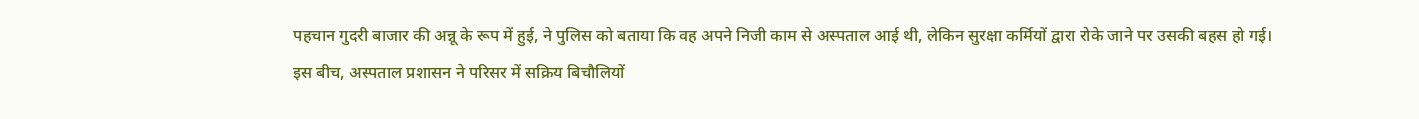पहचान गुदरी बाजार की अन्नू के रूप में हुई, ने पुलिस को बताया कि वह अपने निजी काम से अस्पताल आई थी, लेकिन सुरक्षा कर्मियों द्वारा रोके जाने पर उसकी बहस हो गई।
इस बीच, अस्पताल प्रशासन ने परिसर में सक्रिय बिचौलियों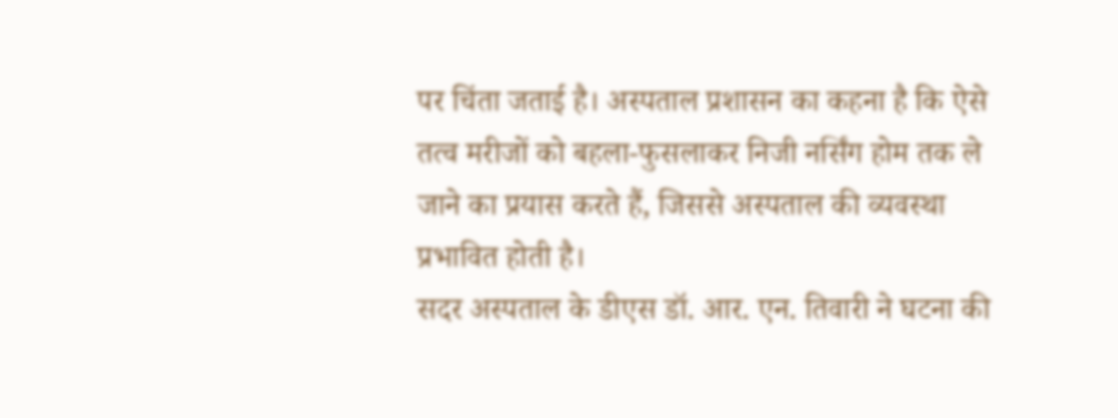पर चिंता जताई है। अस्पताल प्रशासन का कहना है कि ऐसे तत्व मरीजों को बहला-फुसलाकर निजी नर्सिंग होम तक ले जाने का प्रयास करते हैं, जिससे अस्पताल की व्यवस्था प्रभावित होती है।
सदर अस्पताल के डीएस डॉ. आर. एन. तिवारी ने घटना की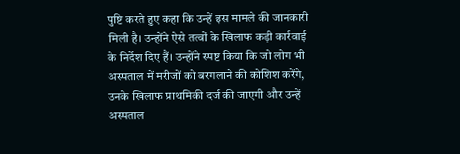पुष्टि करते हुए कहा कि उन्हें इस मामले की जानकारी मिली है। उन्होंने ऐसे तत्वों के खिलाफ कड़ी कार्रवाई के निर्देश दिए हैं। उन्होंने स्पष्ट किया कि जो लोग भी अस्पताल में मरीजों को बरगलाने की कोशिश करेंगे, उनके खिलाफ प्राथमिकी दर्ज की जाएगी और उन्हें अस्पताल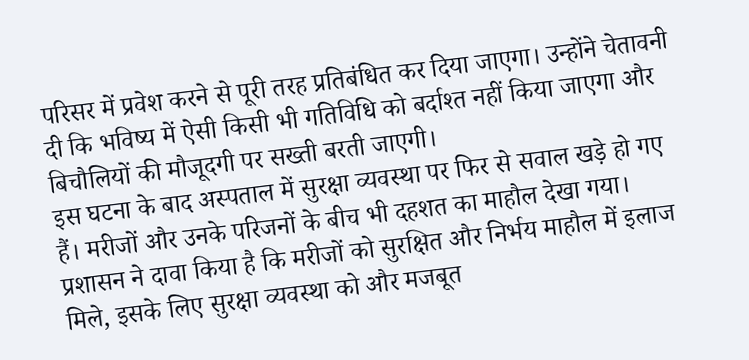परिसर में प्रवेश करने से पूरी तरह प्रतिबंधित कर दिया जाएगा। उन्होंने चेतावनी दी कि भविष्य में ऐसी किसी भी गतिविधि को बर्दाश्त नहीं किया जाएगा और बिचौलियों की मौजूदगी पर सख्ती बरती जाएगी।
इस घटना के बाद अस्पताल में सुरक्षा व्यवस्था पर फिर से सवाल खड़े हो गए हैं। मरीजों और उनके परिजनों के बीच भी दहशत का माहौल देखा गया। प्रशासन ने दावा किया है कि मरीजों को सुरक्षित और निर्भय माहौल में इलाज मिले, इसके लिए सुरक्षा व्यवस्था को और मजबूत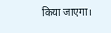किया जाएगा।